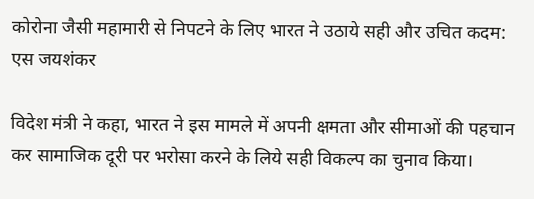कोरोना जैसी महामारी से निपटने के लिए भारत ने उठाये सही और उचित कदम: एस जयशंकर

विदेश मंत्री ने कहा, भारत ने इस मामले में अपनी क्षमता और सीमाओं की पहचान कर सामाजिक दूरी पर भरोसा करने के लिये सही विकल्प का चुनाव किया।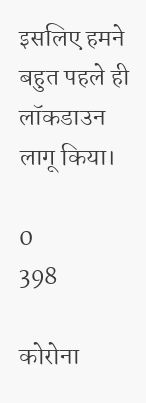इसलिए हमने बहुत पहले ही लॉकडाउन लागू किया।

0
398

कोरोना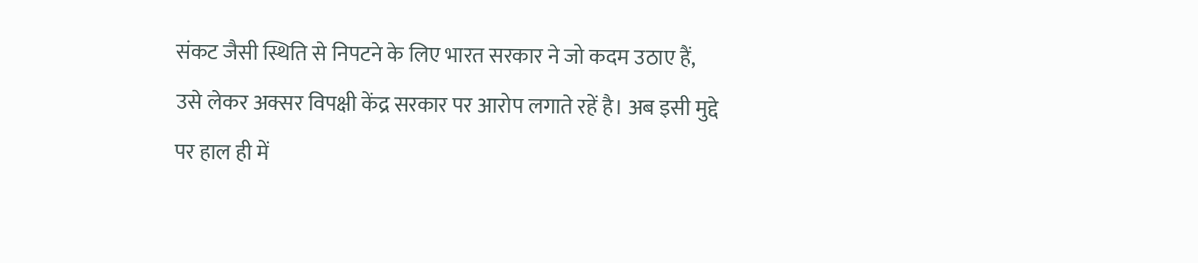संकट जैसी स्थिति से निपटने के लिए भारत सरकार ने जो कदम उठाए हैं, उसे लेकर अक्सर विपक्षी केंद्र सरकार पर आरोप लगाते रहें है। अब इसी मुद्दे पर हाल ही में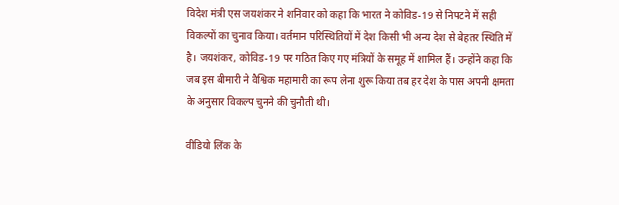विदेश मंत्री एस जयशंकर ने शनिवार को कहा कि भारत ने कोविड-19 से निपटने में सही विकल्पों का चुनाव किया। वर्तमान परिस्थितियों में देश किसी भी अन्य देश से बेहतर स्थिति में है। जयशंकर, कोविड-19 पर गठित किए गए मंत्रियों के समूह में शामिल हैं। उन्होंने कहा कि जब इस बीमारी ने वैश्विक महामारी का रूप लेना शुरू किया तब हर देश के पास अपनी क्षमता के अनुसार विकल्प चुनने की चुनौती थी।

वीडियो लिंक के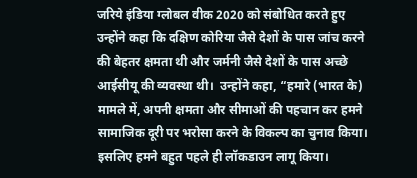जरिये इंडिया ग्लोबल वीक 2020 को संबोधित करते हुए उन्होंने कहा कि दक्षिण कोरिया जैसे देशों के पास जांच करने की बेहतर क्षमता थी और जर्मनी जैसे देशों के पास अच्छे आईसीयू की व्यवस्था थी।  उन्होंने कहा, “हमारे (भारत के) मामले में, अपनी क्षमता और सीमाओं की पहचान कर हमने सामाजिक दूरी पर भरोसा करने के विकल्प का चुनाव किया। इसलिए हमने बहुत पहले ही लॉकडाउन लागू किया।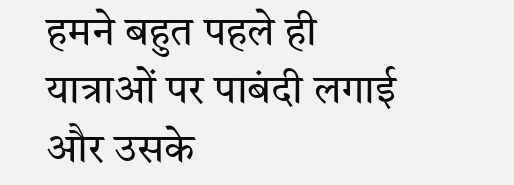हमने बहुत पहले ही यात्राओं पर पाबंदी लगाई और उसके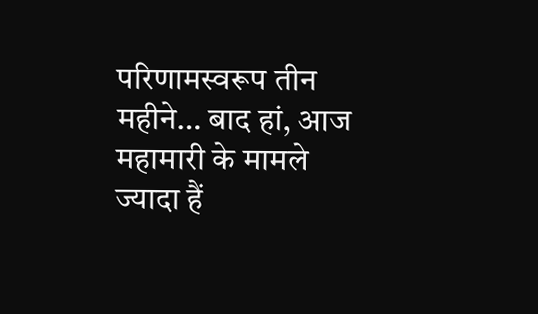परिणामस्वरूप तीन महीने… बाद हां, आज महामारी के मामले ज्यादा हैं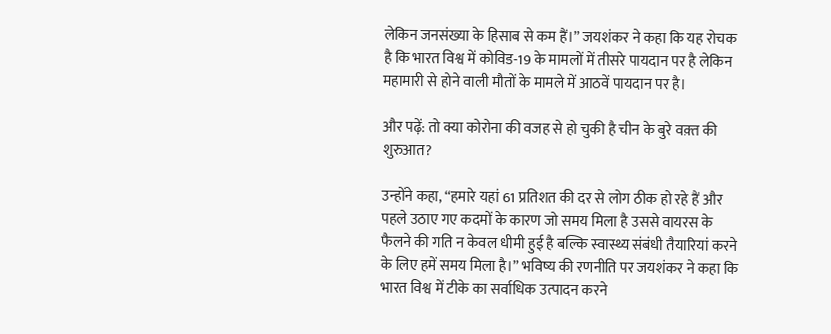लेकिन जनसंख्या के हिसाब से कम हैं।” जयशंकर ने कहा कि यह रोचक है कि भारत विश्व में कोविड-19 के मामलों में तीसरे पायदान पर है लेकिन महामारी से होने वाली मौतों के मामले में आठवें पायदान पर है।

और पढ़ें: तो क्या कोरोना की वजह से हो चुकी है चीन के बुरे वक़्त की शुरुआत?

उन्होंने कहा, “हमारे यहां 61 प्रतिशत की दर से लोग ठीक हो रहे हैं और पहले उठाए गए कदमों के कारण जो समय मिला है उससे वायरस के फैलने की गति न केवल धीमी हुई है बल्कि स्वास्थ्य संबंधी तैयारियां करने के लिए हमें समय मिला है।” भविष्य की रणनीति पर जयशंकर ने कहा कि भारत विश्व में टीके का सर्वाधिक उत्पादन करने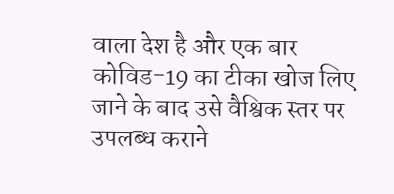वाला देश है और एक बार कोविड-19 का टीका खोज लिए जाने के बाद उसे वैश्विक स्तर पर उपलब्ध कराने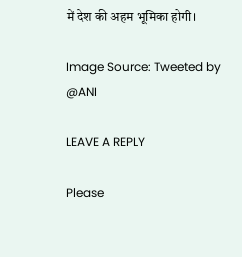में देश की अहम भूमिका होगी।

Image Source: Tweeted by @ANI

LEAVE A REPLY

Please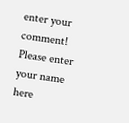enter your comment!
Please enter your name here